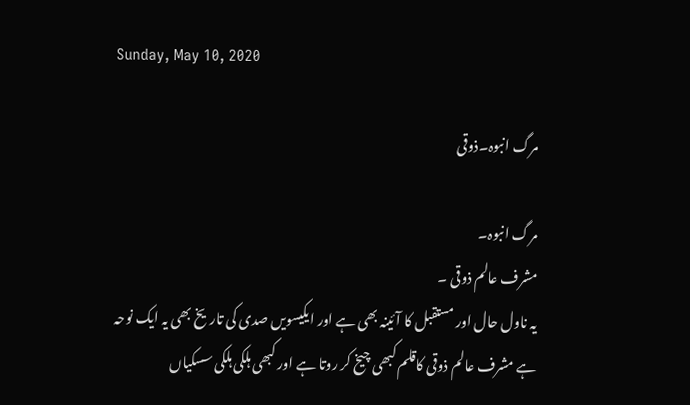Sunday, May 10, 2020

مرگ انبوہ۔ذوقی

مرگ انبوہ۔
مشرف عالم ذوقی ۔
یہ ناول حال اور مستقبل کا آئینہ بھی ہے اور ایکیسویں صدی کی تاریخ بھی یہ ایک نوحہ ہے مشرف عالم ذوقی کاقلم کبھی چیخ کر روتا ہے اور کبھی ہلکی ہلکی سسکیاں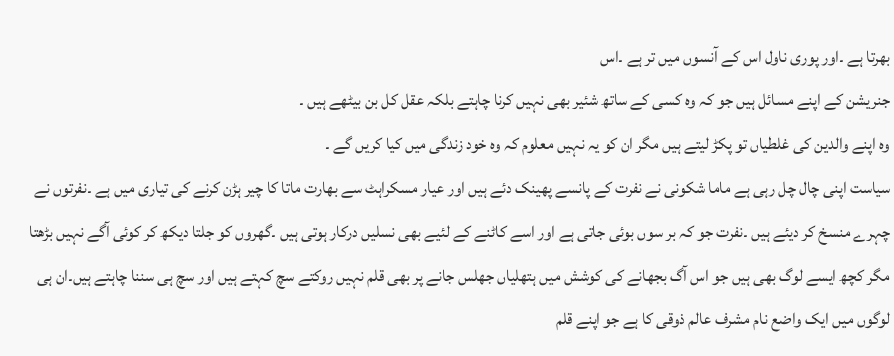بھرتا ہے ۔اور پوری ناول اس کے آنسوں میں تر ہے ۔اس
جنریشن کے اپنے مسائل ہیں جو کہ وہ کسی کے ساتھ شئیر بھی نہیں کرنا چاہتے بلکہ عقل کل بن بیٹھے ہیں ۔
وہ اپنے والدین کی غلطیاں تو پکڑ لیتے ہیں مگر ان کو یہ نہیں معلوم کہ وہ خود زندگی میں کیا کریں گے ۔
سیاست اپنی چال چل رہی ہے ماما شکونی نے نفرت کے پانسے پھینک دئے ہیں اور عیار مسکراہٹ سے بھارت ماتا کا چیر ہڑن کرنے کی تیاری میں ہے ۔نفرتوں نے چہرے منسخ کر دیئے ہیں ۔نفرت جو کہ بر سوں بوئی جاتی ہے اور اسے کاٹنے کے لئیے بھی نسلیں درکار ہوتی ہیں ۔گھروں کو جلتا دیکھ کر کوئی آگے نہیں بڑھتا مگر کچھ ایسے لوگ بھی ہیں جو اس آگ بجھانے کی کوشش میں ہتھلیاں جھلس جانے پر بھی قلم نہیں روکتے سچ کہتے ہیں اور سچ ہی سننا چاہتے ہیں۔ان ہی لوگوں میں ایک واضع نام مشرف عالم ذوقی کا ہے جو اپنے قلم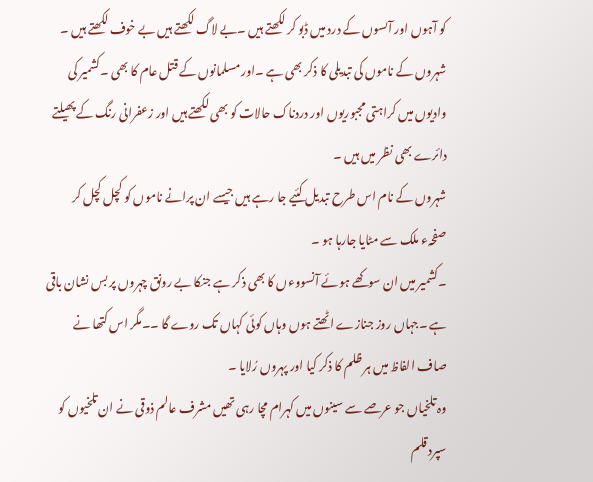کو آہوں اور آںسوں کے درد میں ڈبو کر لکھتے ہیں ۔بے لاگ لکھتے ہیں بے خوف لکھتے ہیں ۔
شہروں کے ناموں کی تبدیلی کا ذکر بھی ہے ۔اور مسلمانوں کے قتل عام کا بھی ۔کشمیر کی وادیوں میں کراہتی مجبوریوں اور دردناک حالات کو بھی لکھتے ہیں اور زعفرانی رنگ کے پھیلتے دائرے بھی نظر میں ہیں ۔
شہروں کے نام اس طرح تبدیل کئیے جا رہے ہیں جیسے ان پرانے ناموں کو کچل کچل کر صفحہء ملک سے مٹایا جارہا ہو ۔
۔کشمیر میں ان سوکھے ہوئے آنسووءں کا بھی ذکر ہے جنکا بے رونق چہروں پر بس نشان باقی ہے ۔جہاں روز جنازے اٹھتے ہوں وہاں کوئی کہاں تک روے گا ۔۔مگر اس کتھا نے صاف الفاظ میں ہر ظلم کا ذکر کیا اور پہروں رُلایا ۔
وہ تلخیاں جو عرصے سے سینوں میں کہرام مچا رہی تھیں مشرف عالم ذوقی نے ان تلخیوں کو سپرد قلم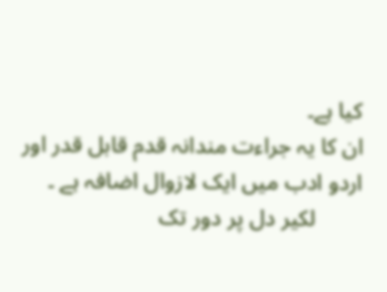کیا ہے۔
ان کا یہ جراءت مندانہ قدم قابل قدر اور اردو ادب میں ایک لازوال اضافہ ہے ۔
        لکیر دل پر دور تک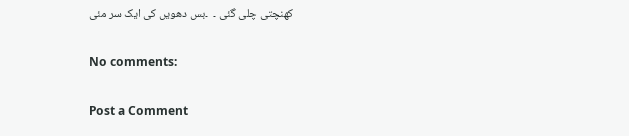کھنچتی چلی گئی ۔  ۔بس دھویں کی ایک سر مئی

No comments:

Post a Comment